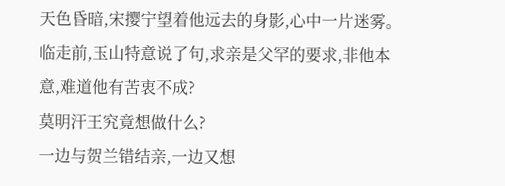天色昏暗,宋撄宁望着他远去的身影,心中一片迷雾。
临走前,玉山特意说了句,求亲是父罕的要求,非他本意,难道他有苦衷不成?
莫明汗王究竟想做什么?
一边与贺兰错结亲,一边又想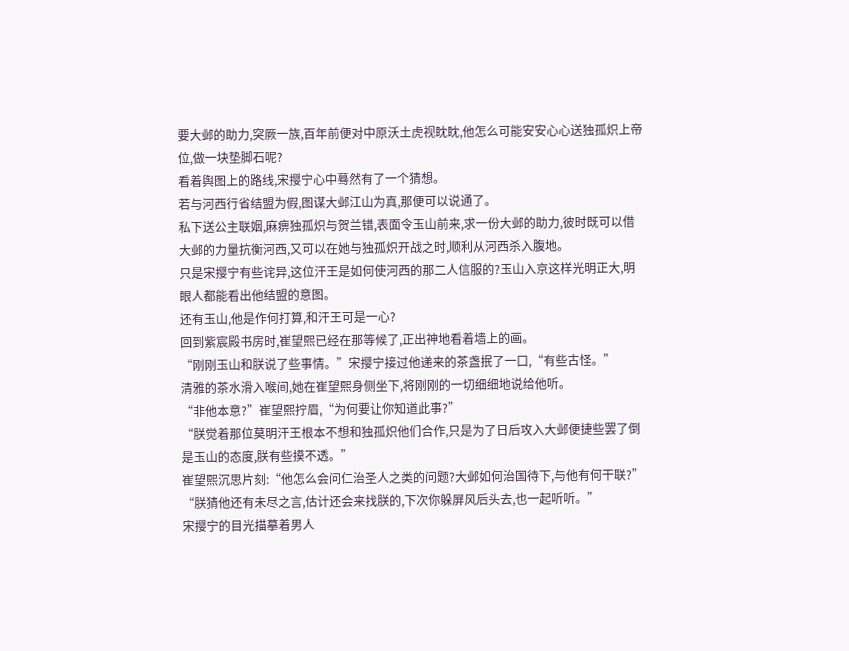要大邺的助力,突厥一族,百年前便对中原沃土虎视眈眈,他怎么可能安安心心送独孤炽上帝位,做一块垫脚石呢?
看着舆图上的路线,宋撄宁心中蓦然有了一个猜想。
若与河西行省结盟为假,图谋大邺江山为真,那便可以说通了。
私下送公主联姻,麻痹独孤炽与贺兰错,表面令玉山前来,求一份大邺的助力,彼时既可以借大邺的力量抗衡河西,又可以在她与独孤炽开战之时,顺利从河西杀入腹地。
只是宋撄宁有些诧异,这位汗王是如何使河西的那二人信服的?玉山入京这样光明正大,明眼人都能看出他结盟的意图。
还有玉山,他是作何打算,和汗王可是一心?
回到紫宸殿书房时,崔望熙已经在那等候了,正出神地看着墙上的画。
“刚刚玉山和朕说了些事情。”宋撄宁接过他递来的茶盏抿了一口,“有些古怪。”
清雅的茶水滑入喉间,她在崔望熙身侧坐下,将刚刚的一切细细地说给他听。
“非他本意?”崔望熙拧眉,“为何要让你知道此事?”
“朕觉着那位莫明汗王根本不想和独孤炽他们合作,只是为了日后攻入大邺便捷些罢了倒是玉山的态度,朕有些摸不透。”
崔望熙沉思片刻:“他怎么会问仁治圣人之类的问题?大邺如何治国待下,与他有何干联?”
“朕猜他还有未尽之言,估计还会来找朕的,下次你躲屏风后头去,也一起听听。”
宋撄宁的目光描摹着男人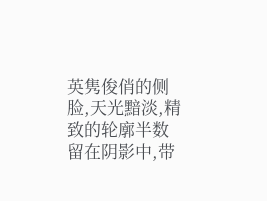英隽俊俏的侧脸,天光黯淡,精致的轮廓半数留在阴影中,带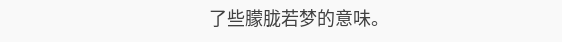了些朦胧若梦的意味。